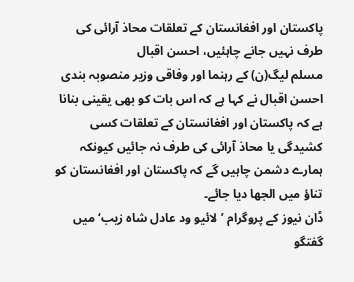پاکستان اور افغانستان کے تعلقات محاذ آرائی کی طرف نہیں جانے چاہئیں، احسن اقبال
مسلم لیگ(ن) کے رہنما اور وفاقی وزیر منصوبہ بندی احسن اقبال نے کہا ہے کہ اس بات کو بھی یقینی بنانا ہے کہ پاکستان اور افغانستان کے تعلقات کسی کشیدگی یا محاذ آرائی کی طرف نہ جائیں کیونکہ ہمارے دشمن چاہیں گے کہ پاکستان اور افغانستان کو تناؤ میں الجھا دیا جائے۔
ڈان نیوز کے پروگرام ’لائیو ود عادل شاہ زیب‘ میں گفتگو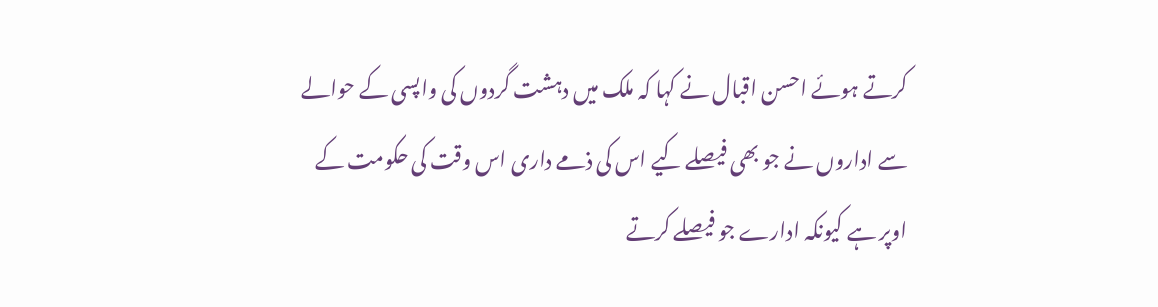کرتے ہوئے احسن اقبال نے کہا کہ ملک میں دہشت گردوں کی واپسی کے حوالے سے اداروں نے جو بھی فیصلے کیے اس کی ذمے داری اس وقت کی حکومت کے اوپر ہے کیونکہ ادارے جو فیصلے کرتے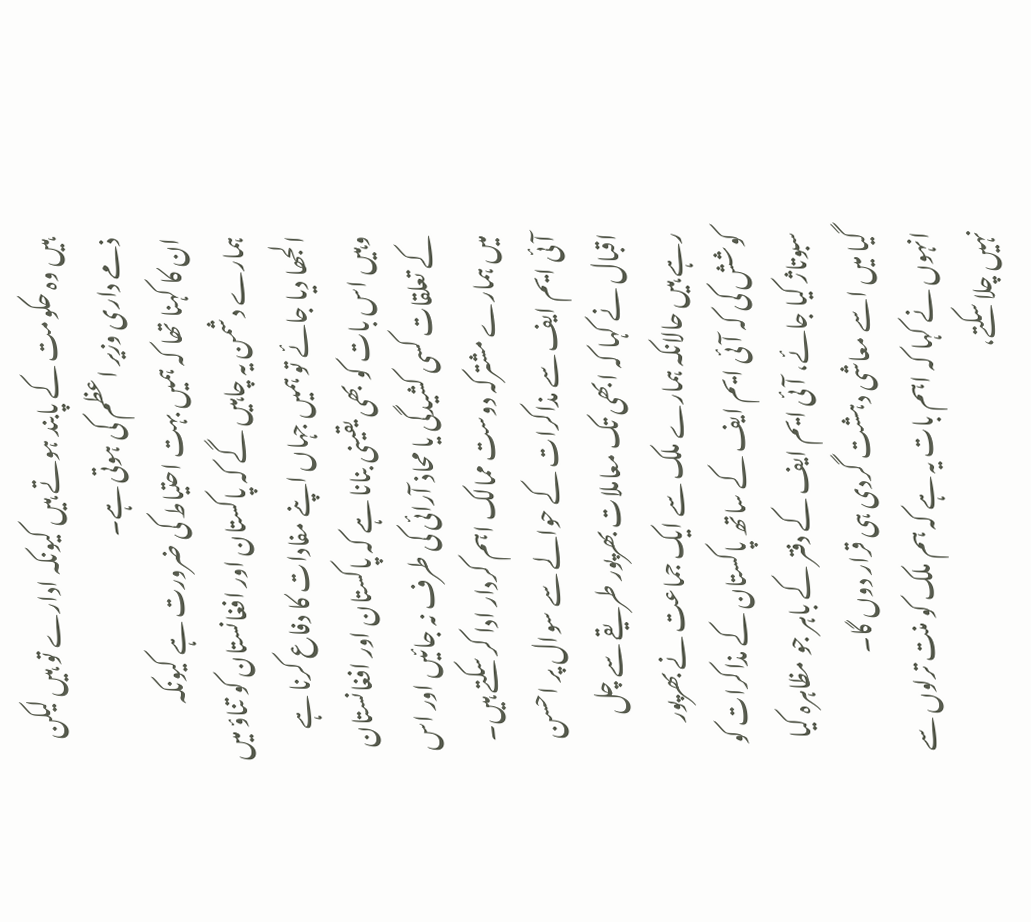ہیں وہ حکومت کے پابند ہوتے ہیں کیونکہ ادارے تو ہیں لیکن ذمے داری وزیر اعظم کی ہوتی ہے۔
ان کا کہنا تھا کہ ہمیں بہت احتیاط کی ضرورت ہے کیونکہ ہمارے دشمن یہ چاہیں گے کہ پاکستان اور افغانستان کو تناؤ میں الجھا دیا جائے تو ہمیں جہاں اپنے مفادات کا دفاع کرنا ہے وہیں اس بات کو بھی یقینی بنانا ہے کہ پاکستان اور افغانستان کے تعلقات کسی کشیدگی یا محاذ آرائی کی طرف نہ جائیں اور اس میں ہمارے مشترکہ دوست ممالک اہم کردار ادا کر سکتے ہیں۔
آئی ایم ایف سے مذاکرات کے حوالے سے سوال پر احسن اقبال نے کہا کہ ابھی تک معاملات بھرپور طریقے سے چل رہے ہیں حالانکہ ہمارے ملک سے ایک جماعت نے بھرپور کوشش کی کہ آئی ایم ایف کے ساتھ پاکستان کے مذاکرات کو سبوتاژ کیا جائے، آئی ایم ایف کے دفتر کے باہر جو مظاہرہ کیا گیا میں اسے معاشی دہشت گردی ہی قرار دوں گا۔
انہوں نے کہا کہ اہم بات یہ ہے کہ ہم ملک کو منت ترلوں سے نہیں چلا سکتے،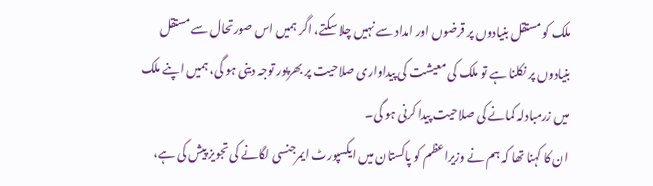ملک کو مستقل بنیادوں پر قرضوں اور امداد سے نہیں چلا سکتے، اگر ہمیں اس صورتحال سے مستقل بنیادوں پر نکلنا ہے تو ملک کی معیشت کی پیداواری صلاحیت پر بھرپور توجہ دینی ہو گی، ہمیں اپنے ملک میں زرمبادلہ کمانے کی صلاحیت پیدا کرنی ہو گی۔
ان کا کہنا تھا کہ ہم نے وزیراعظم کو پاکستان میں ایکسپورٹ ایمرجنسی لگانے کی تجویز پیش کی ہے،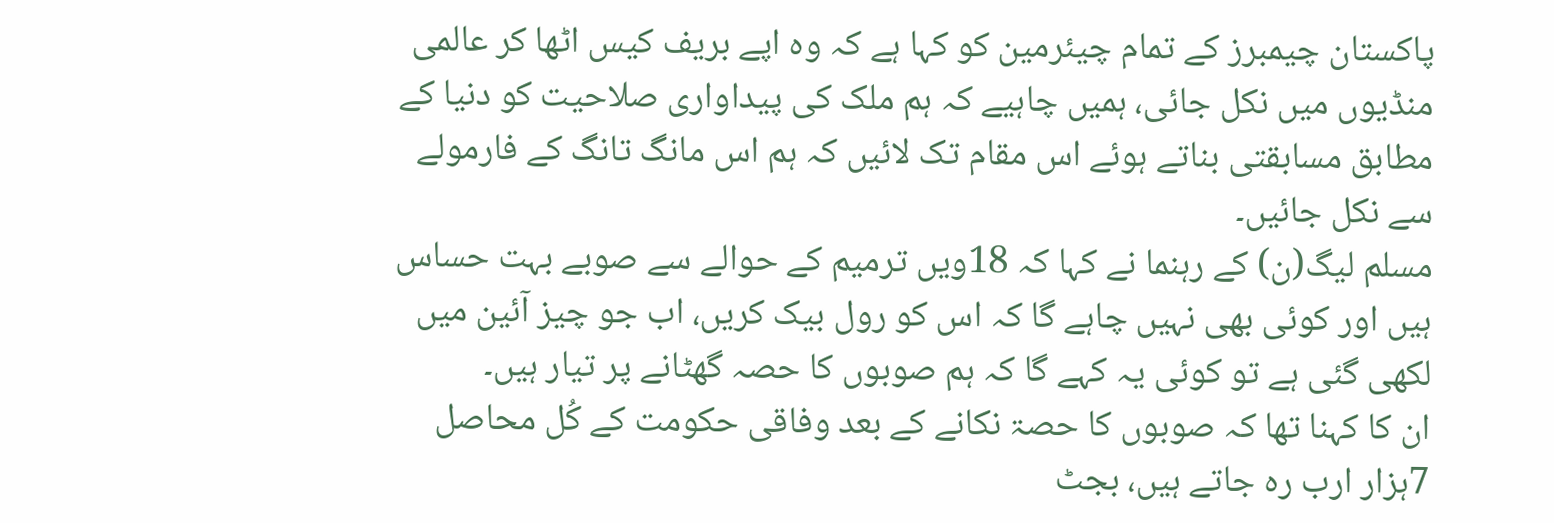پاکستان چیمبرز کے تمام چیئرمین کو کہا ہے کہ وہ اپے بریف کیس اٹھا کر عالمی منڈیوں میں نکل جائی، ہمیں چاہیے کہ ہم ملک کی پیداواری صلاحیت کو دنیا کے مطابق مسابقتی بناتے ہوئے اس مقام تک لائیں کہ ہم اس مانگ تانگ کے فارمولے سے نکل جائیں۔
مسلم لیگ(ن) کے رہنما نے کہا کہ 18ویں ترمیم کے حوالے سے صوبے بہت حساس ہیں اور کوئی بھی نہیں چاہے گا کہ اس کو رول بیک کریں، اب جو چیز آئین میں لکھی گئی ہے تو کوئی یہ کہے گا کہ ہم صوبوں کا حصہ گھٹانے پر تیار ہیں۔
ان کا کہنا تھا کہ صوبوں کا حصۃ نکانے کے بعد وفاقی حکومت کے کُل محاصل 7ہزار ارب رہ جاتے ہیں، بجٹ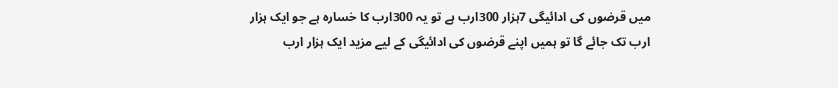میں قرضوں کی ادائیگی 7ہزار 300ارب ہے تو یہ 300ارب کا خسارہ ہے جو ایک ہزار ارب تک جائے گا تو ہمیں اپنے قرضوں کی ادائیگی کے لیے مزید ایک ہزار ارب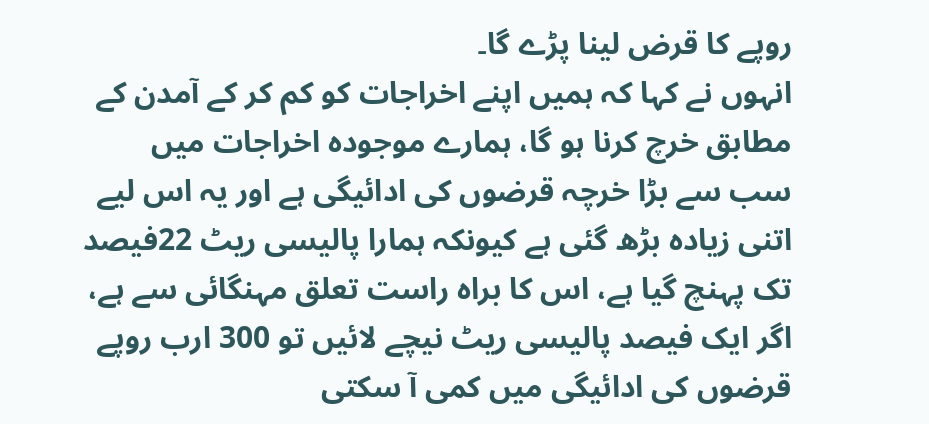روپے کا قرض لینا پڑے گا۔
انہوں نے کہا کہ ہمیں اپنے اخراجات کو کم کر کے آمدن کے مطابق خرچ کرنا ہو گا، ہمارے موجودہ اخراجات میں سب سے بڑا خرچہ قرضوں کی ادائیگی ہے اور یہ اس لیے اتنی زیادہ بڑھ گئی ہے کیونکہ ہمارا پالیسی ریٹ 22فیصد تک پہنچ گیا ہے، اس کا براہ راست تعلق مہنگائی سے ہے، اگر ایک فیصد پالیسی ریٹ نیچے لائیں تو 300 ارب روپے قرضوں کی ادائیگی میں کمی آ سکتی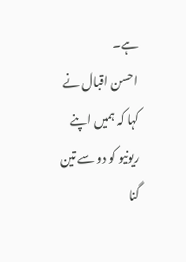ہے۔
احسن اقبال نے کہا کہ ہمیں اپنے ریونیو کو دو سے تین گنا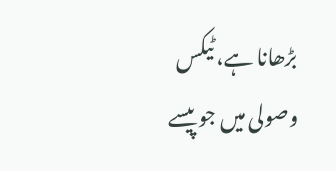بڑھانا ہے، ٹیکس وصولی میں جو پیسے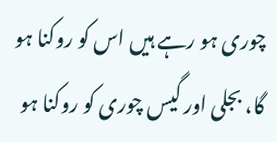چوری ہو رہے ہیں اس کو روکنا ہو گا، بجلی اور گیس چوری کو روکنا ہو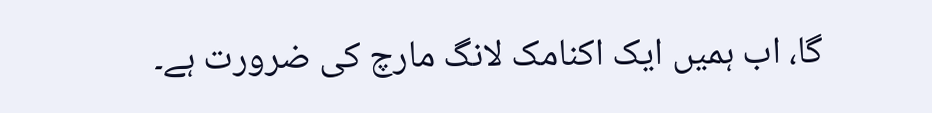گا، اب ہمیں ایک اکنامک لانگ مارچ کی ضرورت ہے۔